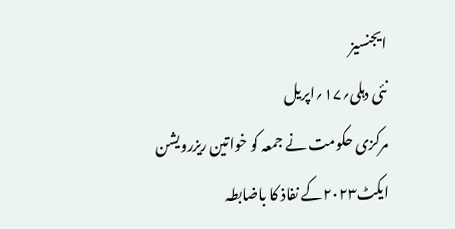ایجنسیز
نئی دہلی؍۱۷؍اپریل
مرکزی حکومت نے جمعہ کو خواتین ریزرویشن ایکٹ۲۰۲۳کے نفاذ کا باضابطہ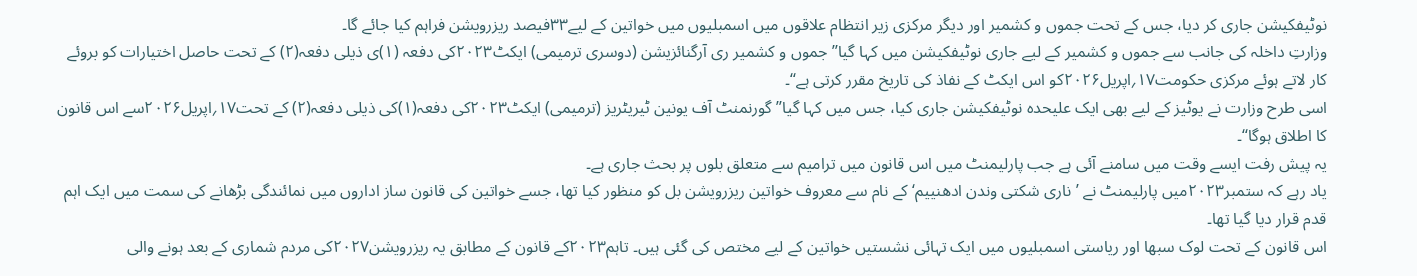نوٹیفکیشن جاری کر دیا، جس کے تحت جموں و کشمیر اور دیگر مرکزی زیر انتظام علاقوں میں اسمبلیوں میں خواتین کے لیے۳۳فیصد ریزرویشن فراہم کیا جائے گا۔
وزارتِ داخلہ کی جانب سے جموں و کشمیر کے لیے جاری نوٹیفکیشن میں کہا گیا’’جموں و کشمیر ری آرگنائزیشن (دوسری ترمیمی) ایکٹ۲۰۲۳کی دفعہ (۱)ی ذیلی دفعہ(۲) کے تحت حاصل اختیارات کو بروئے کار لاتے ہوئے مرکزی حکومت۱۷؍اپریل۲۰۲۶کو اس ایکٹ کے نفاذ کی تاریخ مقرر کرتی ہے‘‘۔
اسی طرح وزارت نے یوٹیز کے لیے بھی ایک علیحدہ نوٹیفکیشن جاری کیا، جس میں کہا گیا’’گورنمنٹ آف یونین ٹیریٹریز (ترمیمی) ایکٹ۲۰۲۳کی دفعہ(۱)کی ذیلی دفعہ(۲) کے تحت۱۷؍اپریل۲۰۲۶سے اس قانون کا اطلاق ہوگا‘‘۔
یہ پیش رفت ایسے وقت میں سامنے آئی ہے جب پارلیمنٹ میں اس قانون میں ترامیم سے متعلق بلوں پر بحث جاری ہے۔
یاد رہے کہ ستمبر۲۰۲۳میں پارلیمنٹ نے ’ناری شکتی وندن ادھنییم‘ کے نام سے معروف خواتین ریزرویشن بل کو منظور کیا تھا، جسے خواتین کی قانون ساز اداروں میں نمائندگی بڑھانے کی سمت میں ایک اہم قدم قرار دیا گیا تھا۔
اس قانون کے تحت لوک سبھا اور ریاستی اسمبلیوں میں ایک تہائی نشستیں خواتین کے لیے مختص کی گئی ہیں۔ تاہم۲۰۲۳کے قانون کے مطابق یہ ریزرویشن۲۰۲۷کی مردم شماری کے بعد ہونے والی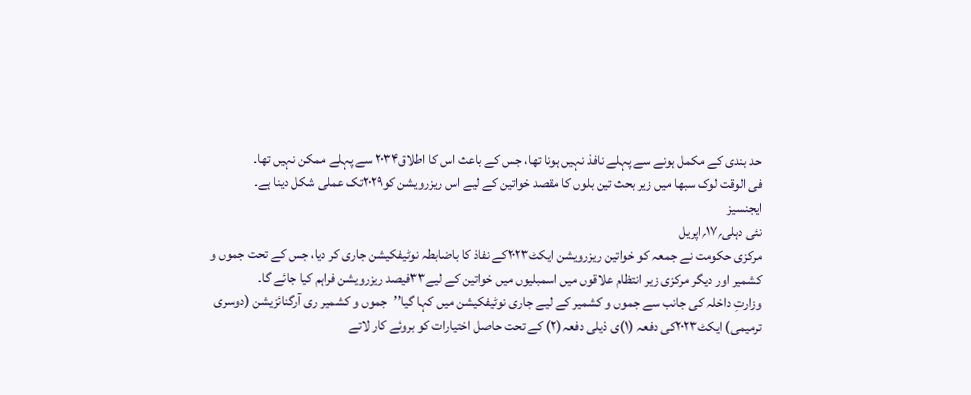حد بندی کے مکمل ہونے سے پہلے نافذ نہیں ہونا تھا، جس کے باعث اس کا اطلاق۲۰۳۴ سے پہلے ممکن نہیں تھا۔
فی الوقت لوک سبھا میں زیر بحث تین بلوں کا مقصد خواتین کے لیے اس ریزرویشن کو۲۰۲۹تک عملی شکل دینا ہے۔
ایجنسیز
نئی دہلی؍۱۷؍اپریل
مرکزی حکومت نے جمعہ کو خواتین ریزرویشن ایکٹ۲۰۲۳کے نفاذ کا باضابطہ نوٹیفکیشن جاری کر دیا، جس کے تحت جموں و کشمیر اور دیگر مرکزی زیر انتظام علاقوں میں اسمبلیوں میں خواتین کے لیے۳۳فیصد ریزرویشن فراہم کیا جائے گا۔
وزارتِ داخلہ کی جانب سے جموں و کشمیر کے لیے جاری نوٹیفکیشن میں کہا گیا’’جموں و کشمیر ری آرگنائزیشن (دوسری ترمیمی) ایکٹ۲۰۲۳کی دفعہ (۱)ی ذیلی دفعہ(۲) کے تحت حاصل اختیارات کو بروئے کار لاتے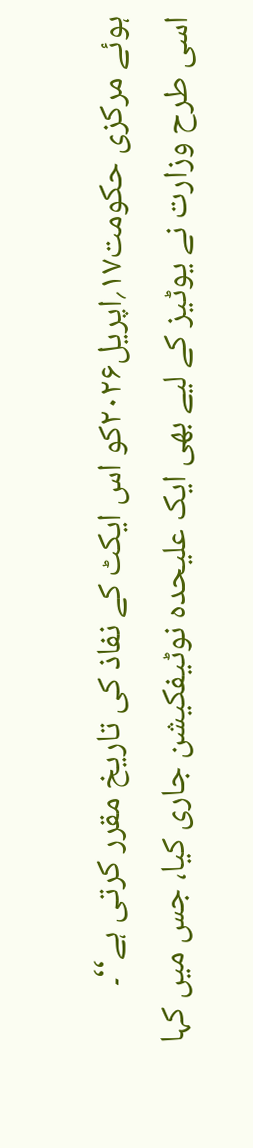ہوئے مرکزی حکومت۱۷؍اپریل۲۰۲۶کو اس ایکٹ کے نفاذ کی تاریخ مقرر کرتی ہے‘‘۔
اسی طرح وزارت نے یوٹیز کے لیے بھی ایک علیحدہ نوٹیفکیشن جاری کیا، جس میں کہا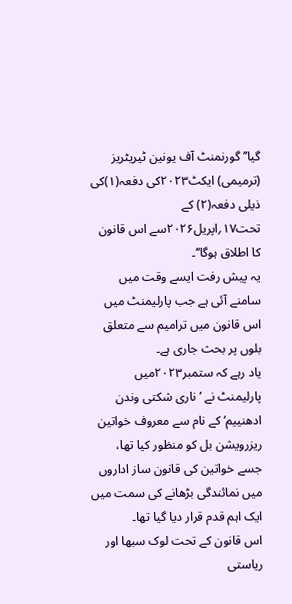گیا’’گورنمنٹ آف یونین ٹیریٹریز (ترمیمی) ایکٹ۲۰۲۳کی دفعہ(۱)کی ذیلی دفعہ(۲) کے تحت۱۷؍اپریل۲۰۲۶سے اس قانون کا اطلاق ہوگا‘‘۔
یہ پیش رفت ایسے وقت میں سامنے آئی ہے جب پارلیمنٹ میں اس قانون میں ترامیم سے متعلق بلوں پر بحث جاری ہے۔
یاد رہے کہ ستمبر۲۰۲۳میں پارلیمنٹ نے ’ناری شکتی وندن ادھنییم‘ کے نام سے معروف خواتین ریزرویشن بل کو منظور کیا تھا، جسے خواتین کی قانون ساز اداروں میں نمائندگی بڑھانے کی سمت میں ایک اہم قدم قرار دیا گیا تھا۔
اس قانون کے تحت لوک سبھا اور ریاستی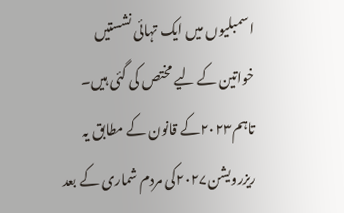اسمبلیوں میں ایک تہائی نشستیں خواتین کے لیے مختص کی گئی ہیں۔ تاہم۲۰۲۳کے قانون کے مطابق یہ ریزرویشن۲۰۲۷کی مردم شماری کے بعد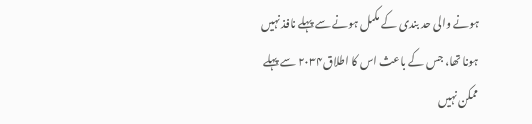ہونے والی حد بندی کے مکمل ہونے سے پہلے نافذ نہیں ہونا تھا، جس کے باعث اس کا اطلاق۲۰۳۴ سے پہلے ممکن نہیں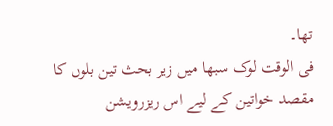تھا۔
فی الوقت لوک سبھا میں زیر بحث تین بلوں کا مقصد خواتین کے لیے اس ریزرویشن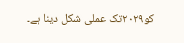کو۲۰۲۹تک عملی شکل دینا ہے۔